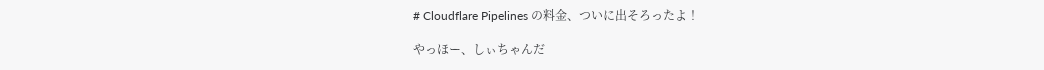# Cloudflare Pipelines の料金、ついに出そろったよ！

やっほー、しぃちゃんだ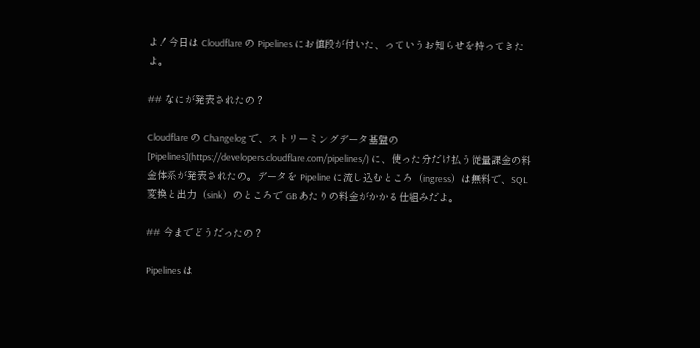よ！今日は Cloudflare の Pipelines にお値段が付いた、っていうお知らせを持ってきたよ。

## なにが発表されたの？

Cloudflare の Changelog で、ストリーミングデータ基盤の [Pipelines](https://developers.cloudflare.com/pipelines/) に、使った分だけ払う従量課金の料金体系が発表されたの。データを Pipeline に流し込むところ（ingress）は無料で、SQL 変換と出力（sink）のところで GB あたりの料金がかかる仕組みだよ。

## 今までどうだったの？

Pipelines は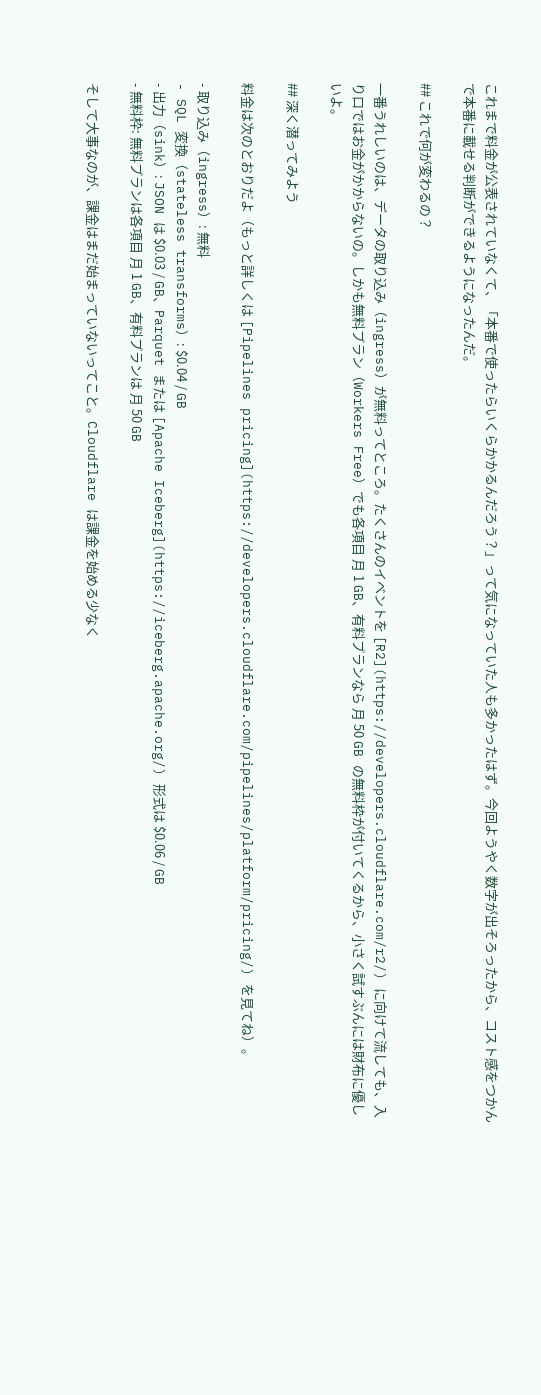これまで料金が公表されていなくて、「本番で使ったらいくらかかるんだろう？」って気になっていた人も多かったはず。今回ようやく数字が出そろったから、コスト感をつかんで本番に載せる判断ができるようになったんだ。

## これで何が変わるの？

一番うれしいのは、データの取り込み（ingress）が無料ってところ。たくさんのイベントを [R2](https://developers.cloudflare.com/r2/) に向けて流しても、入り口ではお金がかからないの。しかも無料プラン（Workers Free）でも各項目 月 1 GB、有料プランなら 月 50 GB の無料枠が付いてくるから、小さく試すぶんには財布に優しいよ。

## 深く潜ってみよう

料金は次のとおりだよ（もっと詳しくは [Pipelines pricing](https://developers.cloudflare.com/pipelines/platform/pricing/) を見てね）。

- 取り込み（ingress）: 無料
- SQL 変換（stateless transforms）: $0.04 / GB
- 出力（sink）: JSON は $0.03 / GB、Parquet または [Apache Iceberg](https://iceberg.apache.org/) 形式は $0.06 / GB
- 無料枠: 無料プランは各項目 月 1 GB、有料プランは 月 50 GB

そして大事なのが、課金はまだ始まっていないってこと。Cloudflare は課金を始める少なく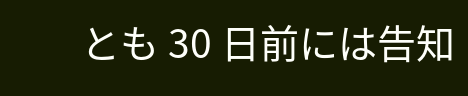とも 30 日前には告知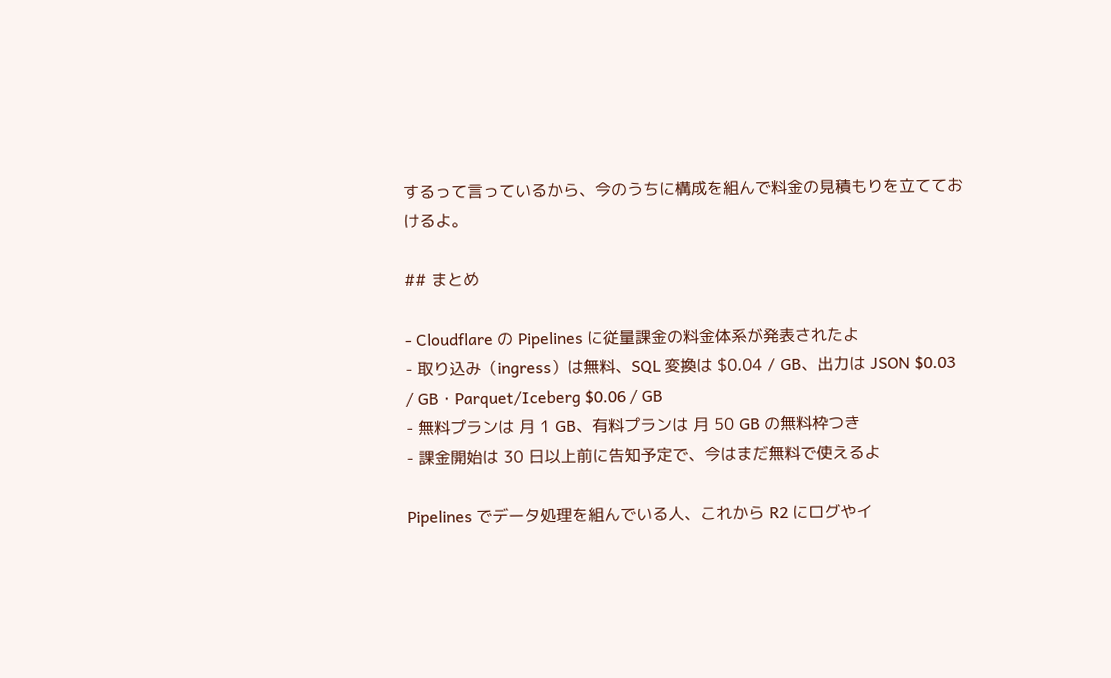するって言っているから、今のうちに構成を組んで料金の見積もりを立てておけるよ。

## まとめ

- Cloudflare の Pipelines に従量課金の料金体系が発表されたよ
- 取り込み（ingress）は無料、SQL 変換は $0.04 / GB、出力は JSON $0.03 / GB・Parquet/Iceberg $0.06 / GB
- 無料プランは 月 1 GB、有料プランは 月 50 GB の無料枠つき
- 課金開始は 30 日以上前に告知予定で、今はまだ無料で使えるよ

Pipelines でデータ処理を組んでいる人、これから R2 にログやイ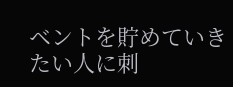ベントを貯めていきたい人に刺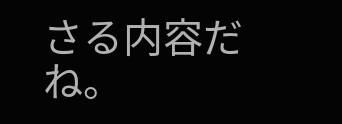さる内容だね。